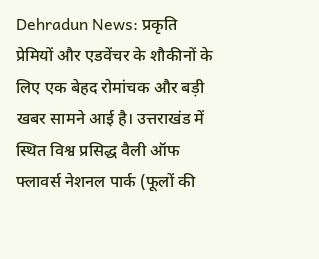Dehradun News: प्रकृति प्रेमियों और एडवेंचर के शौकीनों के लिए एक बेहद रोमांचक और बड़ी खबर सामने आई है। उत्तराखंड में स्थित विश्व प्रसिद्ध वैली ऑफ फ्लावर्स नेशनल पार्क (फूलों की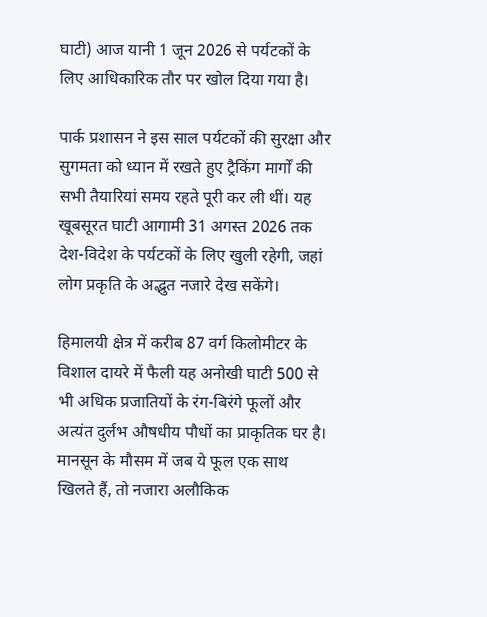घाटी) आज यानी 1 जून 2026 से पर्यटकों के लिए आधिकारिक तौर पर खोल दिया गया है।

पार्क प्रशासन ने इस साल पर्यटकों की सुरक्षा और सुगमता को ध्यान में रखते हुए ट्रैकिंग मार्गों की सभी तैयारियां समय रहते पूरी कर ली थीं। यह खूबसूरत घाटी आगामी 31 अगस्त 2026 तक देश-विदेश के पर्यटकों के लिए खुली रहेगी, जहां लोग प्रकृति के अद्भुत नजारे देख सकेंगे।

हिमालयी क्षेत्र में करीब 87 वर्ग किलोमीटर के विशाल दायरे में फैली यह अनोखी घाटी 500 से भी अधिक प्रजातियों के रंग-बिरंगे फूलों और अत्यंत दुर्लभ औषधीय पौधों का प्राकृतिक घर है। मानसून के मौसम में जब ये फूल एक साथ खिलते हैं, तो नजारा अलौकिक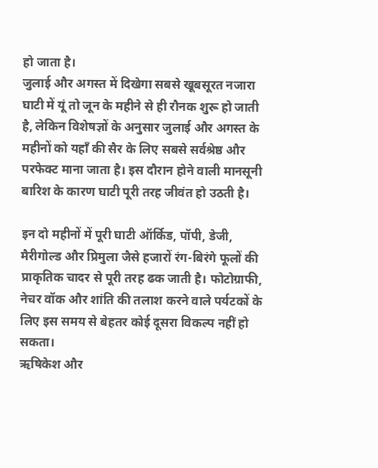हो जाता है।
जुलाई और अगस्त में दिखेगा सबसे खूबसूरत नजारा
घाटी में यूं तो जून के महीने से ही रौनक शुरू हो जाती है, लेकिन विशेषज्ञों के अनुसार जुलाई और अगस्त के महीनों को यहाँ की सैर के लिए सबसे सर्वश्रेष्ठ और परफेक्ट माना जाता है। इस दौरान होने वाली मानसूनी बारिश के कारण घाटी पूरी तरह जीवंत हो उठती है।

इन दो महीनों में पूरी घाटी ऑर्किड, पॉपी, डेजी, मैरीगोल्ड और प्रिमुला जैसे हजारों रंग-बिरंगे फूलों की प्राकृतिक चादर से पूरी तरह ढक जाती है। फोटोग्राफी, नेचर वॉक और शांति की तलाश करने वाले पर्यटकों के लिए इस समय से बेहतर कोई दूसरा विकल्प नहीं हो सकता।
ऋषिकेश और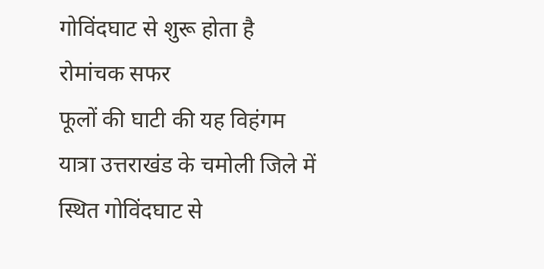गोविंदघाट से शुरू होता है रोमांचक सफर
फूलों की घाटी की यह विहंगम यात्रा उत्तराखंड के चमोली जिले में स्थित गोविंदघाट से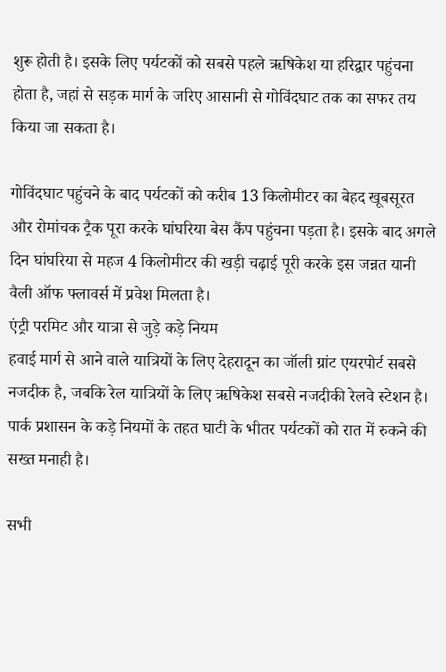शुरू होती है। इसके लिए पर्यटकों को सबसे पहले ऋषिकेश या हरिद्वार पहुंचना होता है, जहां से सड़क मार्ग के जरिए आसानी से गोविंदघाट तक का सफर तय किया जा सकता है।

गोविंदघाट पहुंचने के बाद पर्यटकों को करीब 13 किलोमीटर का बेहद खूबसूरत और रोमांचक ट्रैक पूरा करके घांघरिया बेस कैंप पहुंचना पड़ता है। इसके बाद अगले दिन घांघरिया से महज 4 किलोमीटर की खड़ी चढ़ाई पूरी करके इस जन्नत यानी वैली ऑफ फ्लावर्स में प्रवेश मिलता है।
एंट्री परमिट और यात्रा से जुड़े कड़े नियम
हवाई मार्ग से आने वाले यात्रियों के लिए देहरादून का जॉली ग्रांट एयरपोर्ट सबसे नजदीक है, जबकि रेल यात्रियों के लिए ऋषिकेश सबसे नजदीकी रेलवे स्टेशन है। पार्क प्रशासन के कड़े नियमों के तहत घाटी के भीतर पर्यटकों को रात में रुकने की सख्त मनाही है।

सभी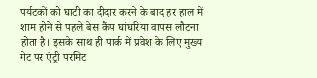पर्यटकों को घाटी का दीदार करने के बाद हर हाल में शाम होने से पहले बेस कैंप घांघरिया वापस लौटना होता है। इसके साथ ही पार्क में प्रवेश के लिए मुख्य गेट पर एंट्री परमिट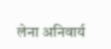लेना अनिवार्य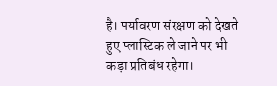है। पर्यावरण संरक्षण को देखते हुए प्लास्टिक ले जाने पर भी कड़ा प्रतिबंध रहेगा।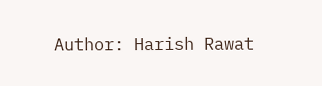Author: Harish Rawat